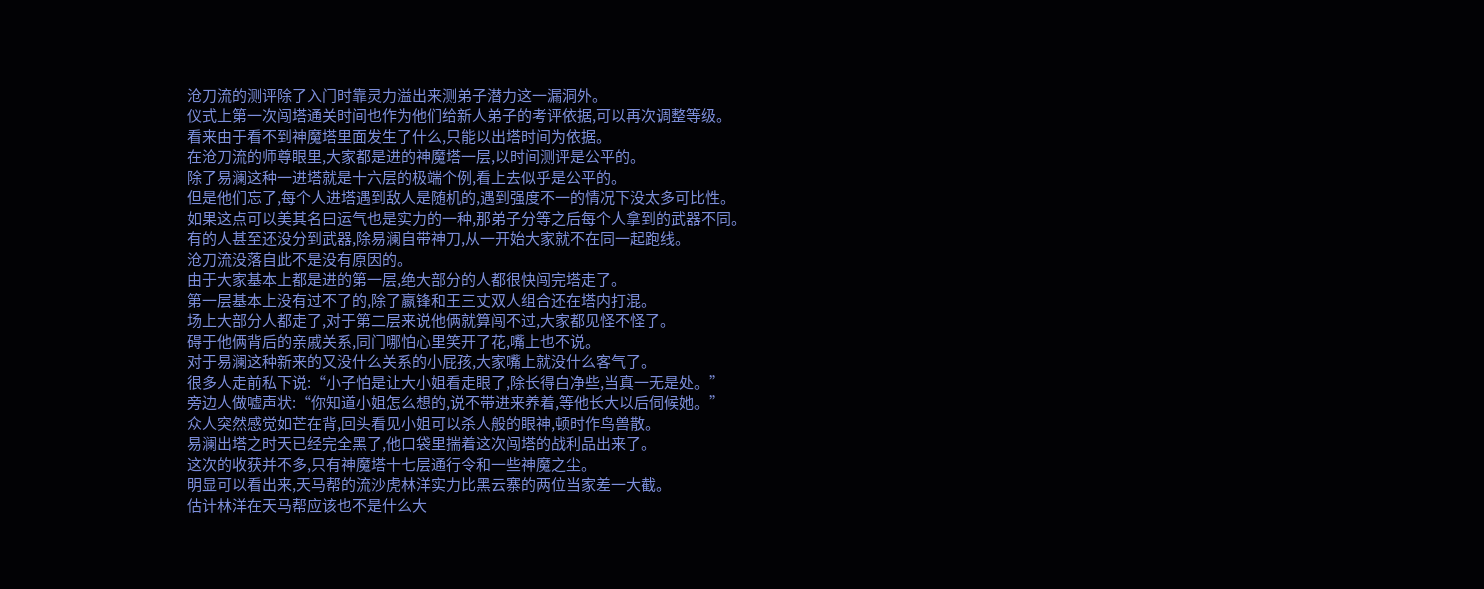沧刀流的测评除了入门时靠灵力溢出来测弟子潜力这一漏洞外。
仪式上第一次闯塔通关时间也作为他们给新人弟子的考评依据,可以再次调整等级。
看来由于看不到神魔塔里面发生了什么,只能以出塔时间为依据。
在沧刀流的师尊眼里,大家都是进的神魔塔一层,以时间测评是公平的。
除了易澜这种一进塔就是十六层的极端个例,看上去似乎是公平的。
但是他们忘了,每个人进塔遇到敌人是随机的,遇到强度不一的情况下没太多可比性。
如果这点可以美其名曰运气也是实力的一种,那弟子分等之后每个人拿到的武器不同。
有的人甚至还没分到武器,除易澜自带神刀,从一开始大家就不在同一起跑线。
沧刀流没落自此不是没有原因的。
由于大家基本上都是进的第一层,绝大部分的人都很快闯完塔走了。
第一层基本上没有过不了的,除了嬴锋和王三丈双人组合还在塔内打混。
场上大部分人都走了,对于第二层来说他俩就算闯不过,大家都见怪不怪了。
碍于他俩背后的亲戚关系,同门哪怕心里笑开了花,嘴上也不说。
对于易澜这种新来的又没什么关系的小屁孩,大家嘴上就没什么客气了。
很多人走前私下说:“小子怕是让大小姐看走眼了,除长得白净些,当真一无是处。”
旁边人做嘘声状:“你知道小姐怎么想的,说不带进来养着,等他长大以后伺候她。”
众人突然感觉如芒在背,回头看见小姐可以杀人般的眼神,顿时作鸟兽散。
易澜出塔之时天已经完全黑了,他口袋里揣着这次闯塔的战利品出来了。
这次的收获并不多,只有神魔塔十七层通行令和一些神魔之尘。
明显可以看出来,天马帮的流沙虎林洋实力比黑云寨的两位当家差一大截。
估计林洋在天马帮应该也不是什么大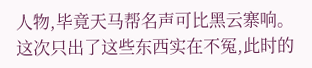人物,毕竟天马帮名声可比黑云寨响。
这次只出了这些东西实在不冤,此时的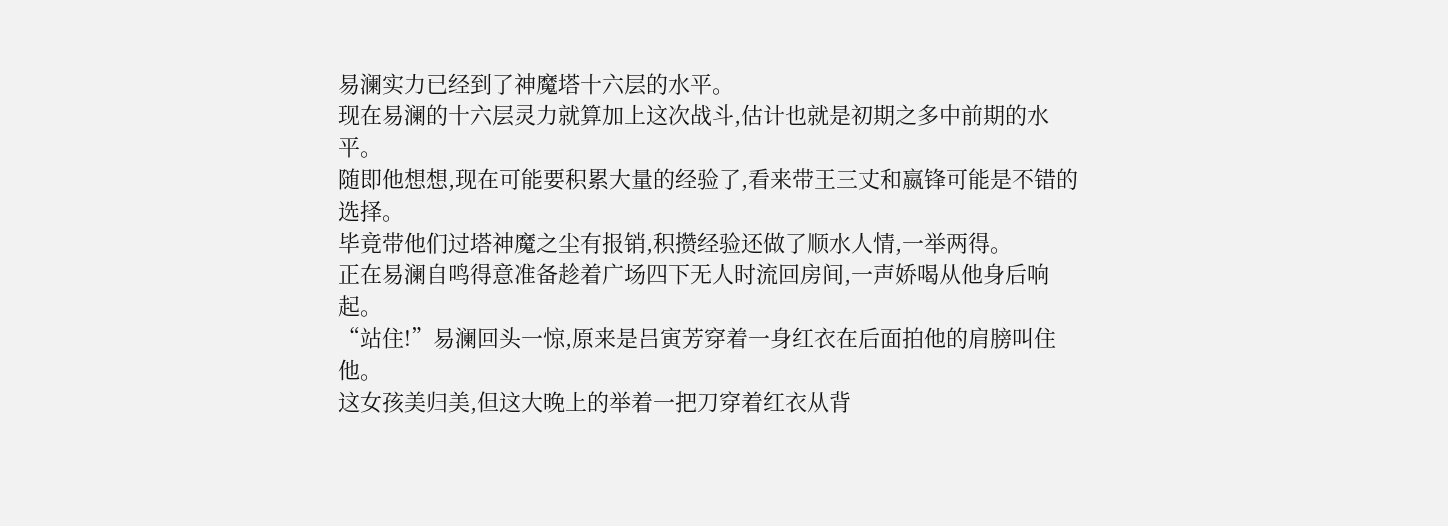易澜实力已经到了神魔塔十六层的水平。
现在易澜的十六层灵力就算加上这次战斗,估计也就是初期之多中前期的水平。
随即他想想,现在可能要积累大量的经验了,看来带王三丈和嬴锋可能是不错的选择。
毕竟带他们过塔神魔之尘有报销,积攒经验还做了顺水人情,一举两得。
正在易澜自鸣得意准备趁着广场四下无人时流回房间,一声娇喝从他身后响起。
“站住!”易澜回头一惊,原来是吕寅芳穿着一身红衣在后面拍他的肩膀叫住他。
这女孩美归美,但这大晚上的举着一把刀穿着红衣从背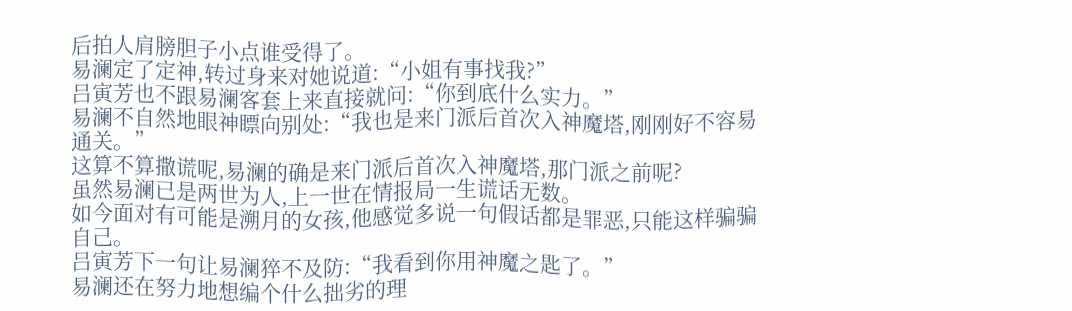后拍人肩膀胆子小点谁受得了。
易澜定了定神,转过身来对她说道:“小姐有事找我?”
吕寅芳也不跟易澜客套上来直接就问:“你到底什么实力。”
易澜不自然地眼神瞟向别处:“我也是来门派后首次入神魔塔,刚刚好不容易通关。”
这算不算撒谎呢,易澜的确是来门派后首次入神魔塔,那门派之前呢?
虽然易澜已是两世为人,上一世在情报局一生谎话无数。
如今面对有可能是溯月的女孩,他感觉多说一句假话都是罪恶,只能这样骗骗自己。
吕寅芳下一句让易澜猝不及防:“我看到你用神魔之匙了。”
易澜还在努力地想编个什么拙劣的理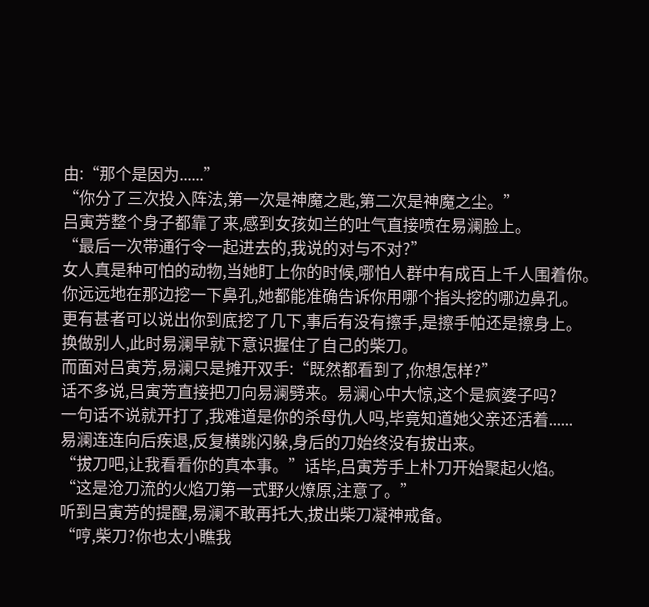由:“那个是因为......”
“你分了三次投入阵法,第一次是神魔之匙,第二次是神魔之尘。”
吕寅芳整个身子都靠了来,感到女孩如兰的吐气直接喷在易澜脸上。
“最后一次带通行令一起进去的,我说的对与不对?”
女人真是种可怕的动物,当她盯上你的时候,哪怕人群中有成百上千人围着你。
你远远地在那边挖一下鼻孔,她都能准确告诉你用哪个指头挖的哪边鼻孔。
更有甚者可以说出你到底挖了几下,事后有没有擦手,是擦手帕还是擦身上。
换做别人,此时易澜早就下意识握住了自己的柴刀。
而面对吕寅芳,易澜只是摊开双手:“既然都看到了,你想怎样?”
话不多说,吕寅芳直接把刀向易澜劈来。易澜心中大惊,这个是疯婆子吗?
一句话不说就开打了,我难道是你的杀母仇人吗,毕竟知道她父亲还活着......
易澜连连向后疾退,反复横跳闪躲,身后的刀始终没有拔出来。
“拔刀吧,让我看看你的真本事。”话毕,吕寅芳手上朴刀开始聚起火焰。
“这是沧刀流的火焰刀第一式野火燎原,注意了。”
听到吕寅芳的提醒,易澜不敢再托大,拔出柴刀凝神戒备。
“哼,柴刀?你也太小瞧我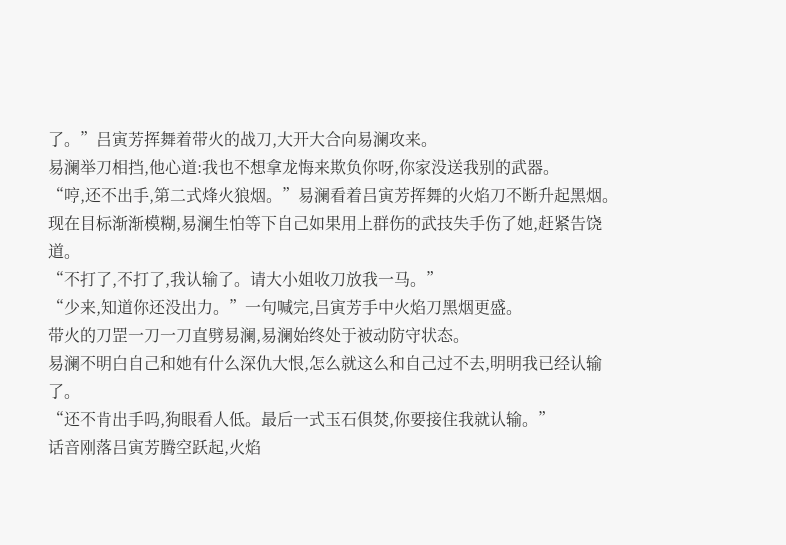了。”吕寅芳挥舞着带火的战刀,大开大合向易澜攻来。
易澜举刀相挡,他心道:我也不想拿龙悔来欺负你呀,你家没送我别的武器。
“哼,还不出手,第二式烽火狼烟。”易澜看着吕寅芳挥舞的火焰刀不断升起黑烟。
现在目标渐渐模糊,易澜生怕等下自己如果用上群伤的武技失手伤了她,赶紧告饶道。
“不打了,不打了,我认输了。请大小姐收刀放我一马。”
“少来,知道你还没出力。”一句喊完,吕寅芳手中火焰刀黑烟更盛。
带火的刀罡一刀一刀直劈易澜,易澜始终处于被动防守状态。
易澜不明白自己和她有什么深仇大恨,怎么就这么和自己过不去,明明我已经认输了。
“还不肯出手吗,狗眼看人低。最后一式玉石俱焚,你要接住我就认输。”
话音刚落吕寅芳腾空跃起,火焰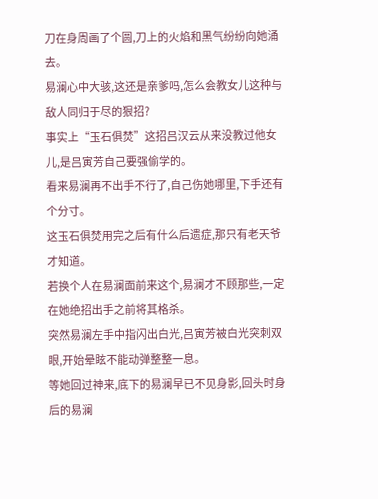刀在身周画了个圆,刀上的火焰和黑气纷纷向她涌去。
易澜心中大骇,这还是亲爹吗,怎么会教女儿这种与敌人同归于尽的狠招?
事实上“玉石俱焚”这招吕汉云从来没教过他女儿,是吕寅芳自己要强偷学的。
看来易澜再不出手不行了,自己伤她哪里,下手还有个分寸。
这玉石俱焚用完之后有什么后遗症,那只有老天爷才知道。
若换个人在易澜面前来这个,易澜才不顾那些,一定在她绝招出手之前将其格杀。
突然易澜左手中指闪出白光,吕寅芳被白光突刺双眼,开始晕眩不能动弹整整一息。
等她回过神来,底下的易澜早已不见身影,回头时身后的易澜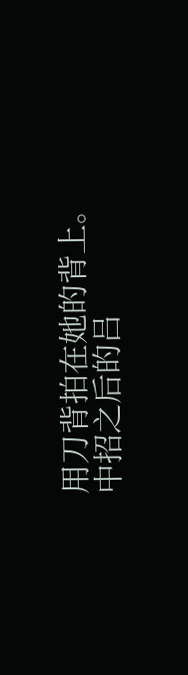用刀背拍在她的背上。
中招之后的吕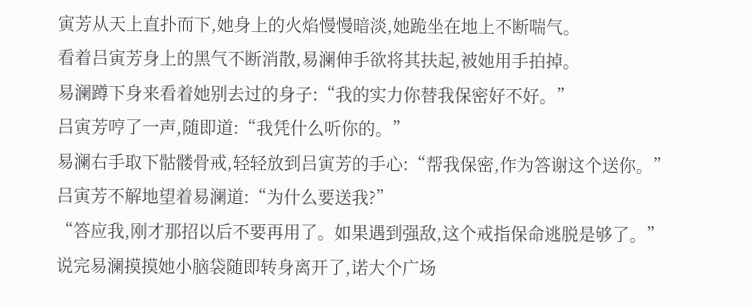寅芳从天上直扑而下,她身上的火焰慢慢暗淡,她跪坐在地上不断喘气。
看着吕寅芳身上的黑气不断消散,易澜伸手欲将其扶起,被她用手拍掉。
易澜蹲下身来看着她别去过的身子:“我的实力你替我保密好不好。”
吕寅芳哼了一声,随即道:“我凭什么听你的。”
易澜右手取下骷髅骨戒,轻轻放到吕寅芳的手心:“帮我保密,作为答谢这个送你。”
吕寅芳不解地望着易澜道:“为什么要送我?”
“答应我,刚才那招以后不要再用了。如果遇到强敌,这个戒指保命逃脱是够了。”
说完易澜摸摸她小脑袋随即转身离开了,诺大个广场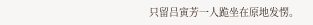只留吕寅芳一人跪坐在原地发愣。